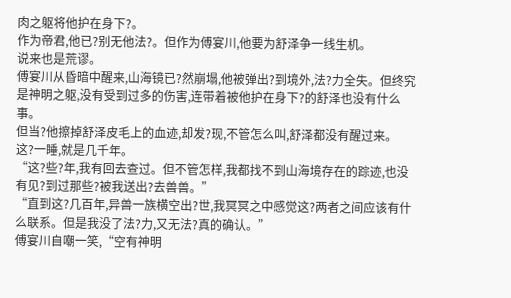肉之躯将他护在身下?。
作为帝君,他已?别无他法?。但作为傅宴川,他要为舒泽争一线生机。
说来也是荒谬。
傅宴川从昏暗中醒来,山海镜已?然崩塌,他被弹出?到境外,法?力全失。但终究是神明之躯,没有受到过多的伤害,连带着被他护在身下?的舒泽也没有什么事。
但当?他擦掉舒泽皮毛上的血迹,却发?现,不管怎么叫,舒泽都没有醒过来。
这?一睡,就是几千年。
“这?些?年,我有回去查过。但不管怎样,我都找不到山海境存在的踪迹,也没有见?到过那些?被我送出?去兽兽。”
“直到这?几百年,异兽一族横空出?世,我冥冥之中感觉这?两者之间应该有什么联系。但是我没了法?力,又无法?真的确认。”
傅宴川自嘲一笑,“空有神明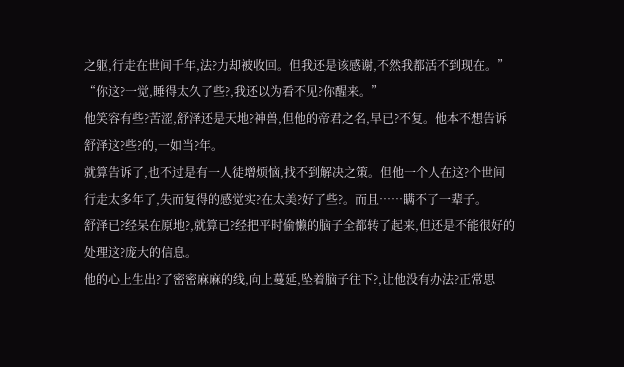之躯,行走在世间千年,法?力却被收回。但我还是该感谢,不然我都活不到现在。”
“你这?一觉,睡得太久了些?,我还以为看不见?你醒来。”
他笑容有些?苦涩,舒泽还是天地?神兽,但他的帝君之名,早已?不复。他本不想告诉舒泽这?些?的,一如当?年。
就算告诉了,也不过是有一人徒增烦恼,找不到解决之策。但他一个人在这?个世间行走太多年了,失而复得的感觉实?在太美?好了些?。而且……瞒不了一辈子。
舒泽已?经呆在原地?,就算已?经把平时偷懒的脑子全都转了起来,但还是不能很好的处理这?庞大的信息。
他的心上生出?了密密麻麻的线,向上蔓延,坠着脑子往下?,让他没有办法?正常思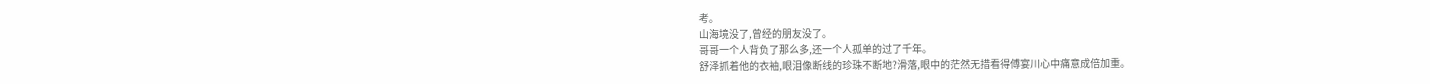考。
山海境没了,曾经的朋友没了。
哥哥一个人背负了那么多,还一个人孤单的过了千年。
舒泽抓着他的衣袖,眼泪像断线的珍珠不断地?滑落,眼中的茫然无措看得傅宴川心中痛意成倍加重。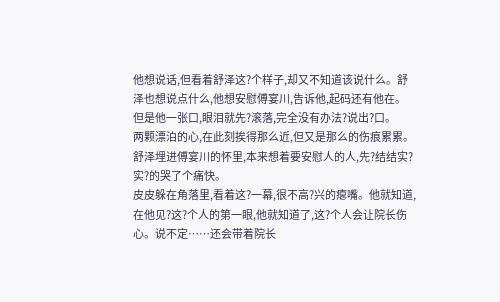他想说话,但看着舒泽这?个样子,却又不知道该说什么。舒泽也想说点什么,他想安慰傅宴川,告诉他,起码还有他在。
但是他一张口,眼泪就先?滚落,完全没有办法?说出?口。
两颗漂泊的心,在此刻挨得那么近,但又是那么的伤痕累累。
舒泽埋进傅宴川的怀里,本来想着要安慰人的人,先?结结实?实?的哭了个痛快。
皮皮躲在角落里,看着这?一幕,很不高?兴的瘪嘴。他就知道,在他见?这?个人的第一眼,他就知道了,这?个人会让院长伤心。说不定……还会带着院长